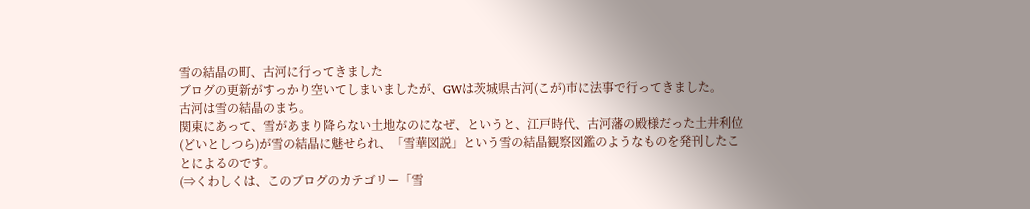雪の結晶の町、古河に行ってきました
ブログの更新がすっかり空いてしまいましたが、GWは茨城県古河(こが)市に法事で行ってきました。
古河は雪の結晶のまち。
関東にあって、雪があまり降らない土地なのになぜ、というと、江戸時代、古河藩の殿様だった土井利位(どいとしつら)が雪の結晶に魅せられ、「雪華図説」という雪の結晶観察図鑑のようなものを発刊したことによるのです。
(⇒くわしくは、このブログのカテゴリー「雪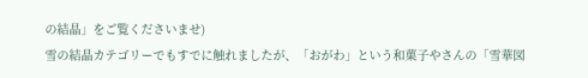の結晶」をご覧くださいませ)
雪の結晶カテゴリーでもすでに触れましたが、「おがわ」という和菓子やさんの「雪華図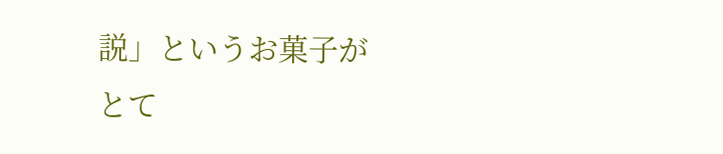説」というお菓子がとて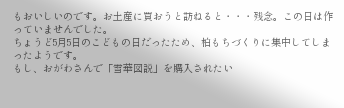もおいしいのです。お土産に買おうと訪ねると・・・残念。この日は作っていませんでした。
ちょうど5月5日のこどもの日だったため、柏もちづくりに集中してしまったようです。
もし、おがわさんで「雪華図説」を購入されたい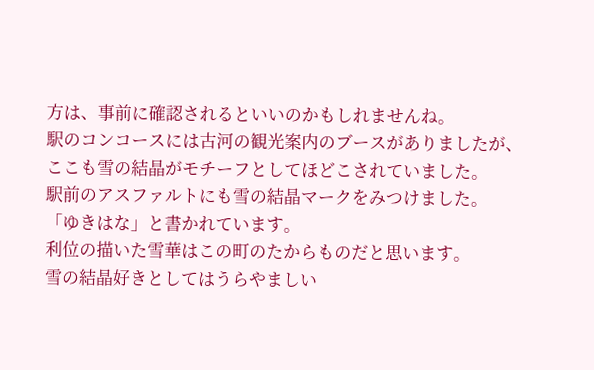方は、事前に確認されるといいのかもしれませんね。
駅のコンコースには古河の観光案内のブースがありましたが、ここも雪の結晶がモチーフとしてほどこされていました。
駅前のアスファルトにも雪の結晶マークをみつけました。
「ゆきはな」と書かれています。
利位の描いた雪華はこの町のたからものだと思います。
雪の結晶好きとしてはうらやましい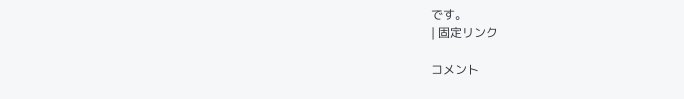です。
| 固定リンク

コメント